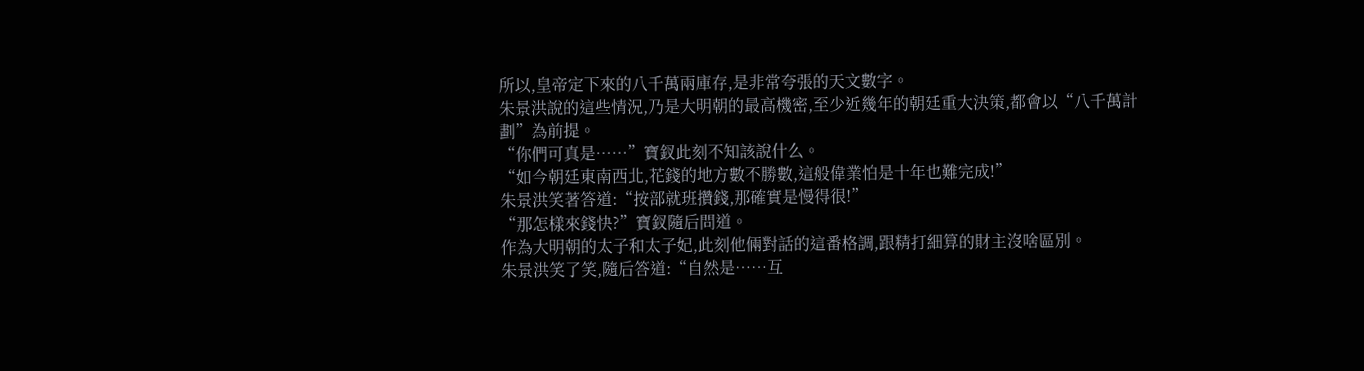所以,皇帝定下來的八千萬兩庫存,是非常夸張的天文數字。
朱景洪說的這些情況,乃是大明朝的最高機密,至少近幾年的朝廷重大決策,都會以“八千萬計劃”為前提。
“你們可真是……”寶釵此刻不知該說什么。
“如今朝廷東南西北,花錢的地方數不勝數,這般偉業怕是十年也難完成!”
朱景洪笑著答道:“按部就班攢錢,那確實是慢得很!”
“那怎樣來錢快?”寶釵隨后問道。
作為大明朝的太子和太子妃,此刻他倆對話的這番格調,跟精打細算的財主沒啥區別。
朱景洪笑了笑,隨后答道:“自然是……互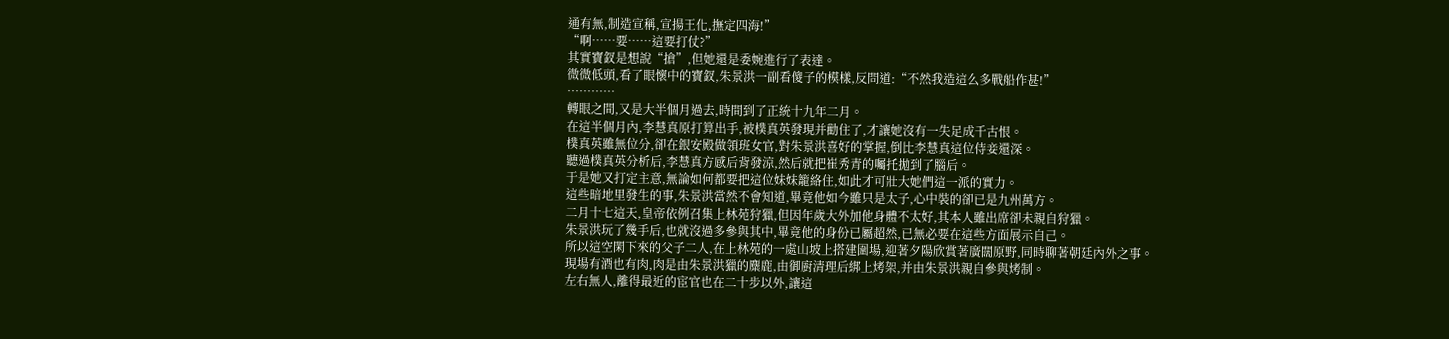通有無,制造宣稱,宣揚王化,撫定四海!”
“啊……要……這要打仗?”
其實寶釵是想說“搶”,但她還是委婉進行了表達。
微微低頭,看了眼懷中的寶釵,朱景洪一副看傻子的模樣,反問道:“不然我造這么多戰船作甚!”
…………
轉眼之間,又是大半個月過去,時間到了正統十九年二月。
在這半個月內,李慧真原打算出手,被樸真英發現并勸住了,才讓她沒有一失足成千古恨。
樸真英雖無位分,卻在銀安殿做領班女官,對朱景洪喜好的掌握,倒比李慧真這位侍妾還深。
聽過樸真英分析后,李慧真方感后背發涼,然后就把崔秀青的囑托拋到了腦后。
于是她又打定主意,無論如何都要把這位妹妹籠絡住,如此才可壯大她們這一派的實力。
這些暗地里發生的事,朱景洪當然不會知道,畢竟他如今雖只是太子,心中裝的卻已是九州萬方。
二月十七這天,皇帝依例召集上林苑狩獵,但因年歲大外加他身體不太好,其本人雖出席卻未親自狩獵。
朱景洪玩了幾手后,也就沒過多參與其中,畢竟他的身份已屬超然,已無必要在這些方面展示自己。
所以這空閑下來的父子二人,在上林苑的一處山坡上搭建圍場,迎著夕陽欣賞著廣闊原野,同時聊著朝廷內外之事。
現場有酒也有肉,肉是由朱景洪獵的麋鹿,由御廚清理后綁上烤架,并由朱景洪親自參與烤制。
左右無人,離得最近的宦官也在二十步以外,讓這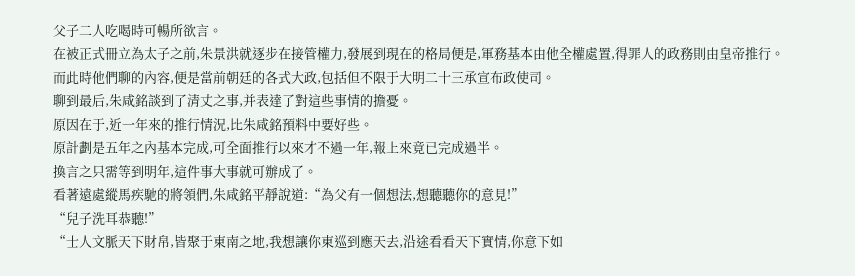父子二人吃喝時可暢所欲言。
在被正式冊立為太子之前,朱景洪就逐步在接管權力,發展到現在的格局便是,軍務基本由他全權處置,得罪人的政務則由皇帝推行。
而此時他們聊的內容,便是當前朝廷的各式大政,包括但不限于大明二十三承宣布政使司。
聊到最后,朱咸銘談到了清丈之事,并表達了對這些事情的擔憂。
原因在于,近一年來的推行情況,比朱咸銘預料中要好些。
原計劃是五年之內基本完成,可全面推行以來才不過一年,報上來竟已完成過半。
換言之只需等到明年,這件事大事就可辦成了。
看著遠處縱馬疾馳的將領們,朱咸銘平靜說道:“為父有一個想法,想聽聽你的意見!”
“兒子洗耳恭聽!”
“士人文脈天下財帛,皆聚于東南之地,我想讓你東巡到應天去,沿途看看天下實情,你意下如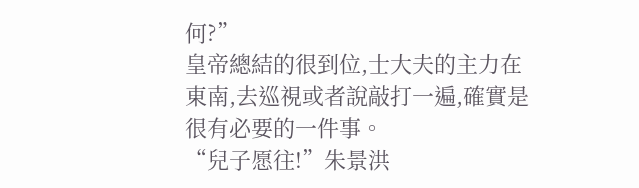何?”
皇帝總結的很到位,士大夫的主力在東南,去巡視或者說敲打一遍,確實是很有必要的一件事。
“兒子愿往!”朱景洪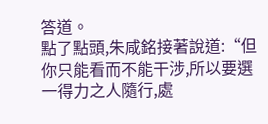答道。
點了點頭,朱咸銘接著說道:“但你只能看而不能干涉,所以要選一得力之人隨行,處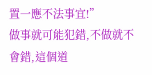置一應不法事宜!”
做事就可能犯錯,不做就不會錯,這個道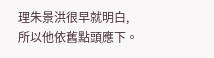理朱景洪很早就明白,所以他依舊點頭應下。